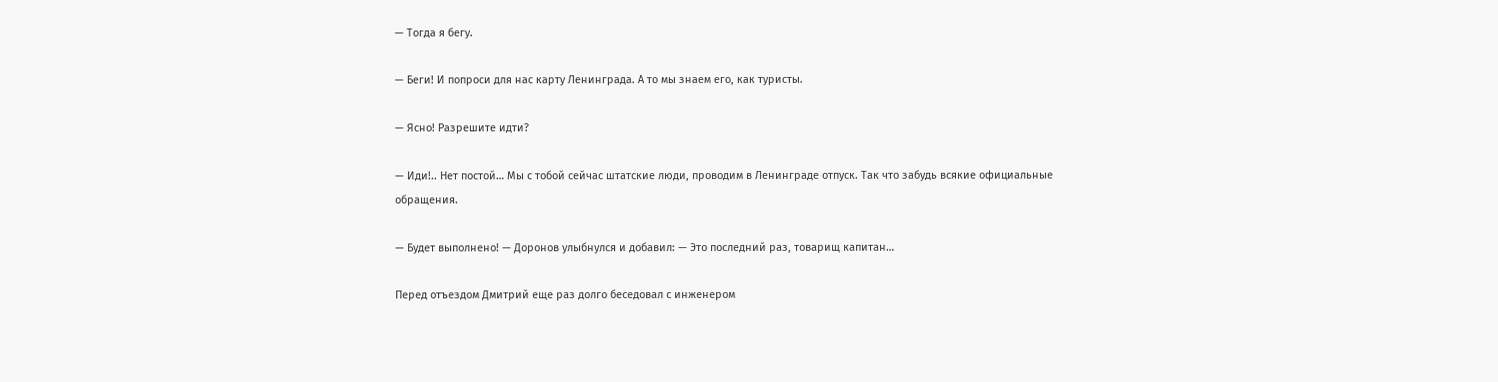— Тогда я бегу.

— Беги! И попроси для нас карту Ленинграда. А то мы знаем его, как туристы.

— Ясно! Разрешите идти?

— Иди!.. Нет постой… Мы с тобой сейчас штатские люди, проводим в Ленинграде отпуск. Так что забудь всякие официальные обращения.

— Будет выполнено! — Доронов улыбнулся и добавил: — Это последний раз, товарищ капитан…

Перед отъездом Дмитрий еще раз долго беседовал с инженером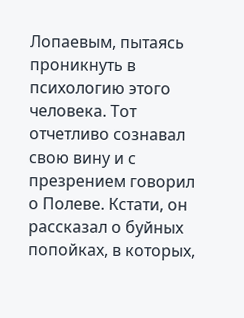Лопаевым, пытаясь проникнуть в психологию этого человека. Тот отчетливо сознавал свою вину и с презрением говорил о Полеве. Кстати, он рассказал о буйных попойках, в которых,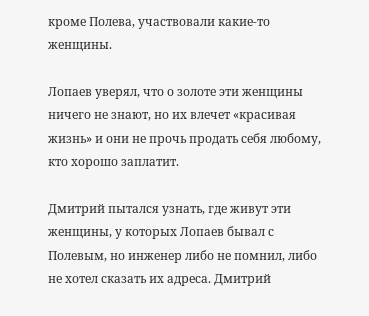кроме Полева, участвовали какие-то женщины.

Лопаев уверял, что о золоте эти женщины ничего не знают, но их влечет «красивая жизнь» и они не прочь продать себя любому, кто хорошо заплатит.

Дмитрий пытался узнать, где живут эти женщины, у которых Лопаев бывал с Полевым, но инженер либо не помнил, либо не хотел сказать их адреса. Дмитрий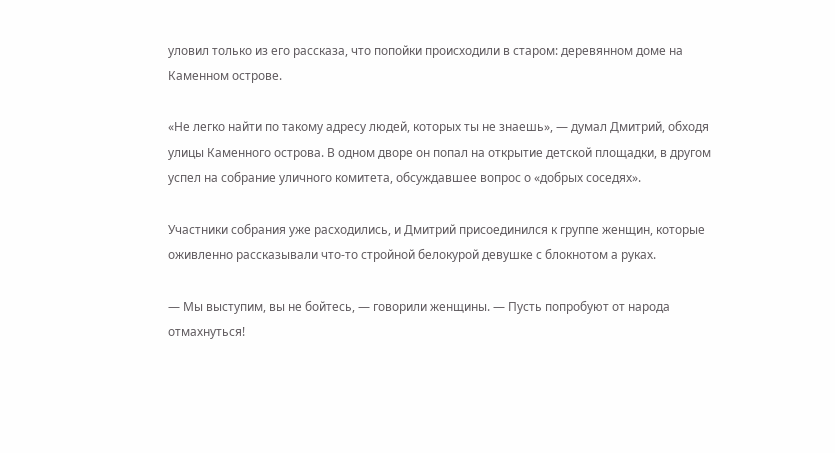уловил только из его рассказа, что попойки происходили в старом: деревянном доме на Каменном острове.

«Не легко найти по такому адресу людей, которых ты не знаешь», — думал Дмитрий, обходя улицы Каменного острова. В одном дворе он попал на открытие детской площадки, в другом успел на собрание уличного комитета, обсуждавшее вопрос о «добрых соседях».

Участники собрания уже расходились, и Дмитрий присоединился к группе женщин, которые оживленно рассказывали что-то стройной белокурой девушке с блокнотом а руках.

— Мы выступим, вы не бойтесь, — говорили женщины. — Пусть попробуют от народа отмахнуться!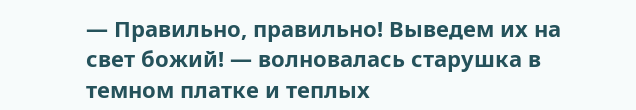— Правильно, правильно! Выведем их на свет божий! — волновалась старушка в темном платке и теплых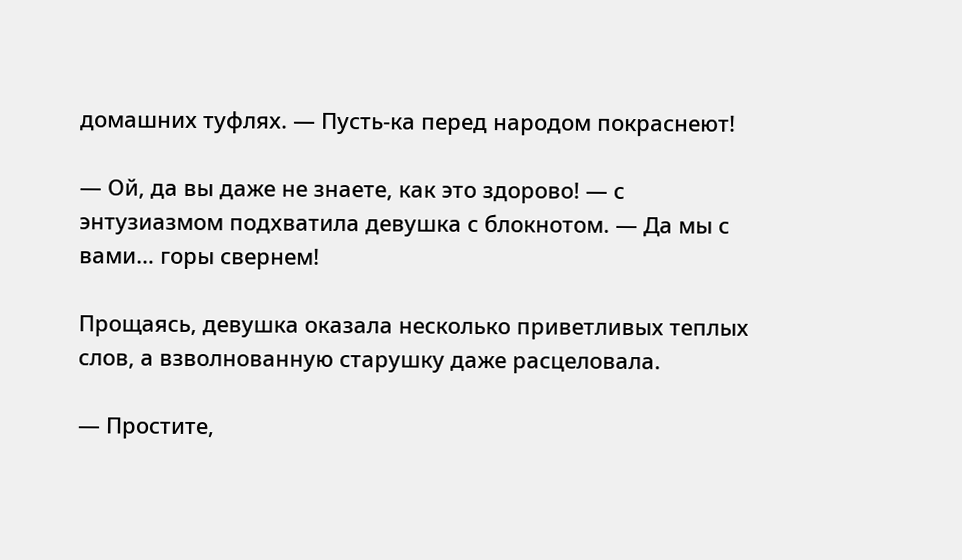домашних туфлях. — Пусть-ка перед народом покраснеют!

— Ой, да вы даже не знаете, как это здорово! — с энтузиазмом подхватила девушка с блокнотом. — Да мы с вами… горы свернем!

Прощаясь, девушка оказала несколько приветливых теплых слов, а взволнованную старушку даже расцеловала.

— Простите,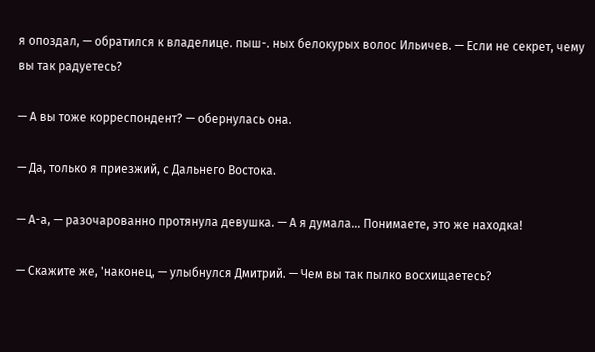я опоздал, — обратился к владелице. пыш-. ных белокурых волос Ильичев. — Если не секрет, чему вы так радуетесь?

— А вы тоже корреспондент? — обернулась она.

— Да, только я приезжий, с Дальнего Востока.

— А-а, — разочарованно протянула девушка. — А я думала… Понимаете, это же находка!

— Скажите же, 'наконец, — улыбнулся Дмитрий. — Чем вы так пылко восхищаетесь?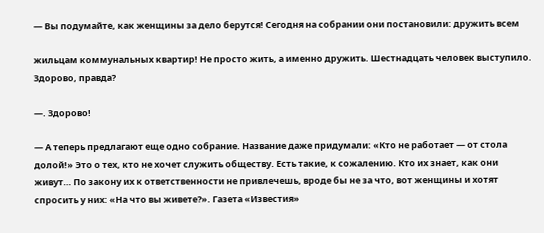— Вы подумайте, как женщины за дело берутся! Сегодня на собрании они постановили: дружить всем

жильцам коммунальных квартир! Не просто жить, а именно дружить. Шестнадцать человек выступило. Здорово, правда?

—. Здорово!

— А теперь предлагают еще одно собрание. Название даже придумали: «Кто не работает — от стола долой!» Это о тех, кто не хочет служить обществу. Есть такие, к сожалению. Кто их знает, как они живут… По закону их к ответственности не привлечешь, вроде бы не за что, вот женщины и хотят спросить у них: «На что вы живете?». Газета «Известия»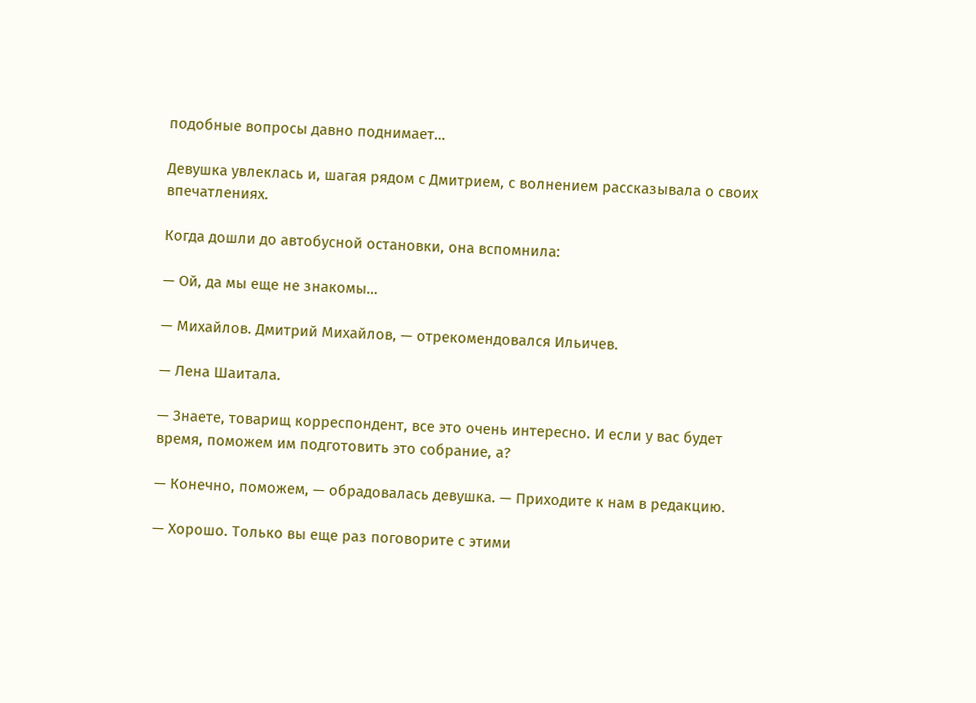подобные вопросы давно поднимает…

Девушка увлеклась и, шагая рядом с Дмитрием, с волнением рассказывала о своих впечатлениях.

Когда дошли до автобусной остановки, она вспомнила:

— Ой, да мы еще не знакомы…

— Михайлов. Дмитрий Михайлов, — отрекомендовался Ильичев.

— Лена Шаитала.

— Знаете, товарищ корреспондент, все это очень интересно. И если у вас будет время, поможем им подготовить это собрание, а?

— Конечно, поможем, — обрадовалась девушка. — Приходите к нам в редакцию.

— Хорошо. Только вы еще раз поговорите с этими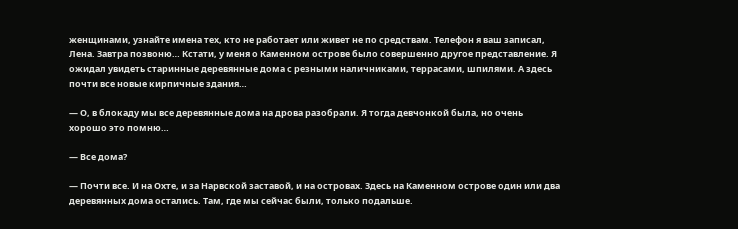женщинами, узнайте имена тех, кто не работает или живет не по средствам. Телефон я ваш записал, Лена. Завтра позвоню… Кстати, у меня о Каменном острове было совершенно другое представление. Я ожидал увидеть старинные деревянные дома с резными наличниками, террасами, шпилями. А здесь почти все новые кирпичные здания…

— О, в блокаду мы все деревянные дома на дрова разобрали. Я тогда девчонкой была, но очень хорошо это помню…

— Все дома?

— Почти все. И на Охте, и за Нарвской заставой, и на островах. Здесь на Каменном острове один или два деревянных дома остались. Там, где мы сейчас были, только подальше.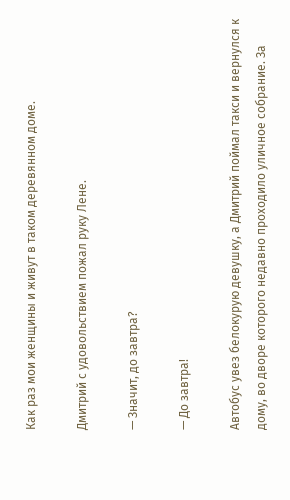Как раз мои женщины и живут в таком деревянном доме.

Дмитрий с удовольствием пожал руку Лене.

— Значит, до завтра?

— До завтра!

Автобус увез белокурую девушку, а Дмитрий поймал такси и вернулся к дому, во дворе которого недавно проходило уличное собрание. За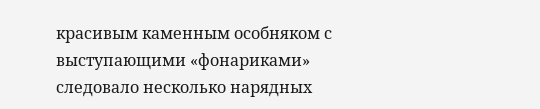красивым каменным особняком с выступающими «фонариками» следовало несколько нарядных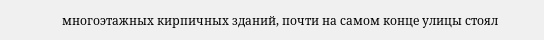многоэтажных кирпичных зданий, почти на самом конце улицы стоял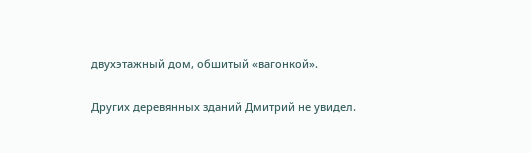двухэтажный дом, обшитый «вагонкой».

Других деревянных зданий Дмитрий не увидел.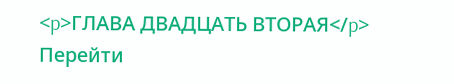<p>ГЛАВА ДВАДЦАТЬ ВТОРАЯ</p>
Перейти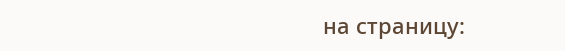на страницу: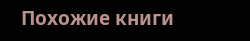Похожие книги